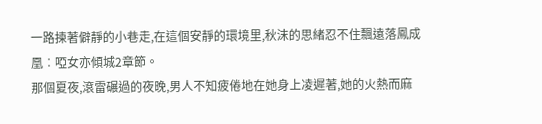一路揀著僻靜的小巷走,在這個安靜的環境里,秋沫的思緒忍不住飄遠落鳳成凰︰啞女亦傾城2章節。
那個夏夜,滾雷碾過的夜晚,男人不知疲倦地在她身上凌遲著,她的火熱而麻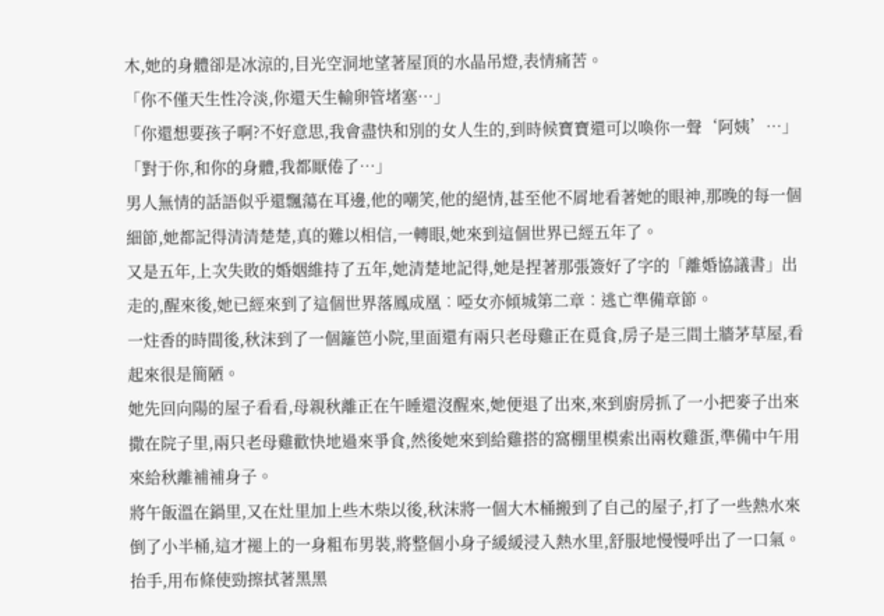木,她的身體卻是冰涼的,目光空洞地望著屋頂的水晶吊燈,表情痛苦。
「你不僅天生性冷淡,你還天生輸卵管堵塞…」
「你還想要孩子啊?不好意思,我會盡快和別的女人生的,到時候寶寶還可以喚你一聲‘阿姨’…」
「對于你,和你的身體,我都厭倦了…」
男人無情的話語似乎還飄蕩在耳邊,他的嘲笑,他的絕情,甚至他不屑地看著她的眼神,那晚的每一個細節,她都記得清清楚楚,真的難以相信,一轉眼,她來到這個世界已經五年了。
又是五年,上次失敗的婚姻維持了五年,她清楚地記得,她是捏著那張簽好了字的「離婚協議書」出走的,醒來後,她已經來到了這個世界落鳳成凰︰啞女亦傾城第二章︰逃亡準備章節。
一炷香的時間後,秋沫到了一個籬笆小院,里面還有兩只老母雞正在覓食,房子是三間土牆茅草屋,看起來很是簡陋。
她先回向陽的屋子看看,母親秋離正在午睡還沒醒來,她便退了出來,來到廚房抓了一小把麥子出來撒在院子里,兩只老母雞歡快地過來爭食,然後她來到給雞搭的窩棚里模索出兩枚雞蛋,準備中午用來給秋離補補身子。
將午飯溫在鍋里,又在灶里加上些木柴以後,秋沫將一個大木桶搬到了自己的屋子,打了一些熱水來倒了小半桶,這才褪上的一身粗布男裝,將整個小身子緩緩浸入熱水里,舒服地慢慢呼出了一口氣。
抬手,用布條使勁擦拭著黑黑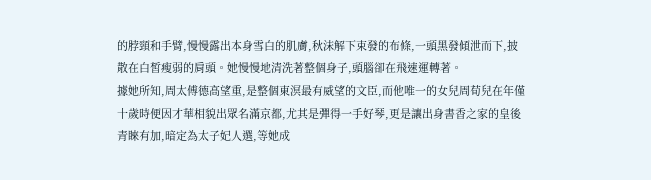的脖頸和手臂,慢慢露出本身雪白的肌膚,秋沫解下束發的布條,一頭黑發傾泄而下,披散在白皙瘦弱的肩頭。她慢慢地清洗著整個身子,頭腦卻在飛速運轉著。
據她所知,周太傅德高望重,是整個東溟最有威望的文臣,而他唯一的女兒周荀兒在年僅十歲時便因才華相貌出眾名滿京都,尤其是彈得一手好琴,更是讓出身書香之家的皇後青睞有加,暗定為太子妃人選,等她成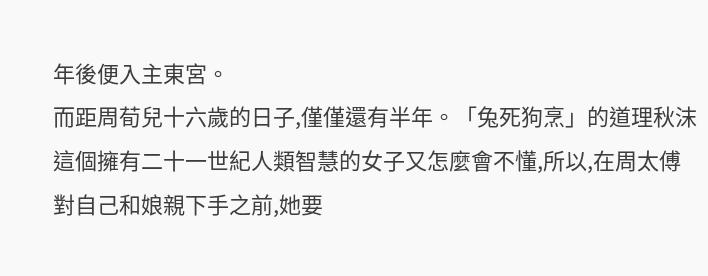年後便入主東宮。
而距周荀兒十六歲的日子,僅僅還有半年。「兔死狗烹」的道理秋沫這個擁有二十一世紀人類智慧的女子又怎麼會不懂,所以,在周太傅對自己和娘親下手之前,她要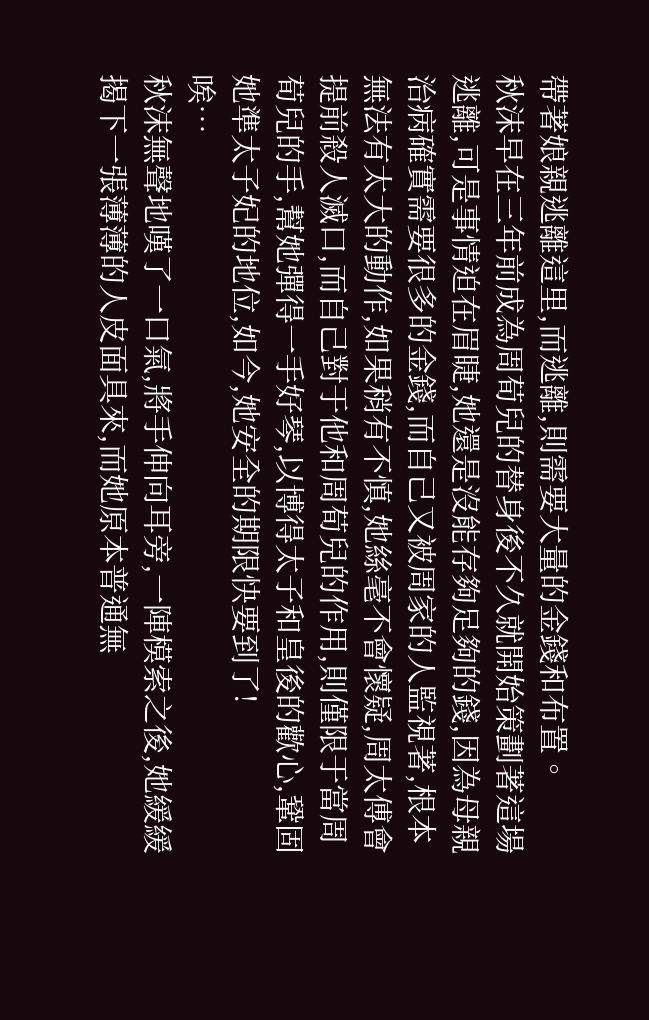帶著娘親逃離這里,而逃離,則需要大量的金錢和布置。
秋沫早在三年前成為周荀兒的替身後不久就開始策劃著這場逃離,可是事情迫在眉睫,她還是沒能存夠足夠的錢,因為母親治病確實需要很多的金錢,而自己又被周家的人監視著,根本無法有太大的動作,如果稍有不慎,她絲毫不會懷疑,周太傅會提前殺人滅口,而自己對于他和周荀兒的作用,則僅限于當周荀兒的手,幫她彈得一手好琴,以博得太子和皇後的歡心,鞏固她準太子妃的地位,如今,她安全的期限快要到了!
唉…
秋沫無聲地嘆了一口氣,將手伸向耳旁,一陣模索之後,她緩緩揭下一張薄薄的人皮面具來,而她原本普通無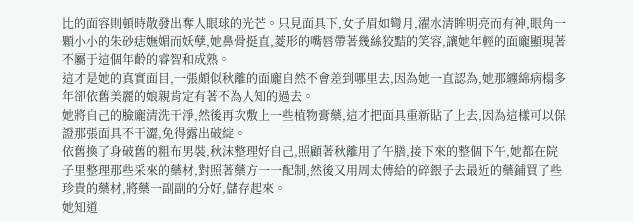比的面容則頓時散發出奪人眼球的光芒。只見面具下,女子眉如彎月,濯水清眸明亮而有神,眼角一顆小小的朱砂痣嫵媚而妖孽,她鼻骨挺直,菱形的嘴唇帶著幾絲狡黠的笑容,讓她年輕的面龐顯現著不屬于這個年齡的睿智和成熟。
這才是她的真實面目,一張頗似秋離的面龐自然不會差到哪里去,因為她一直認為,她那纏綿病榻多年卻依舊美麗的娘親肯定有著不為人知的過去。
她將自己的臉龐清洗干淨,然後再次敷上一些植物膏藥,這才把面具重新貼了上去,因為這樣可以保證那張面具不干澀,免得露出破綻。
依舊換了身破舊的粗布男裝,秋沫整理好自己,照顧著秋離用了午膳,接下來的整個下午,她都在院子里整理那些采來的藥材,對照著藥方一一配制,然後又用周太傅給的碎銀子去最近的藥鋪買了些珍貴的藥材,將藥一副副的分好,儲存起來。
她知道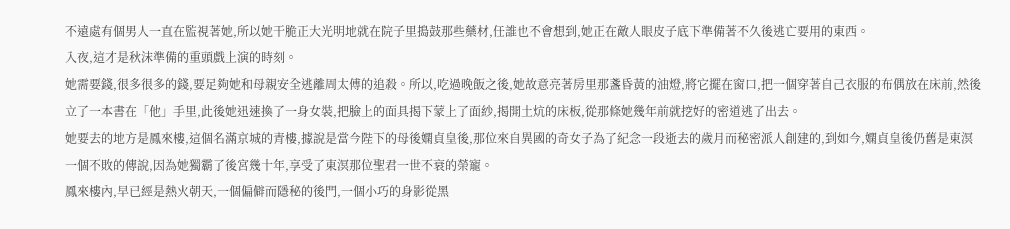不遠處有個男人一直在監視著她,所以她干脆正大光明地就在院子里搗鼓那些藥材,任誰也不會想到,她正在敵人眼皮子底下準備著不久後逃亡要用的東西。
入夜,這才是秋沫準備的重頭戲上演的時刻。
她需要錢,很多很多的錢,要足夠她和母親安全逃離周太傅的追殺。所以,吃過晚飯之後,她故意亮著房里那盞昏黃的油燈,將它擺在窗口,把一個穿著自己衣服的布偶放在床前,然後立了一本書在「他」手里,此後她迅速換了一身女裝,把臉上的面具揭下蒙上了面紗,揭開土炕的床板,從那條她幾年前就挖好的密道逃了出去。
她要去的地方是鳳來樓,這個名滿京城的青樓,據說是當今陛下的母後嫻貞皇後,那位來自異國的奇女子為了紀念一段逝去的歲月而秘密派人創建的,到如今,嫻貞皇後仍舊是東溟一個不敗的傳說,因為她獨霸了後宮幾十年,享受了東溟那位聖君一世不衰的榮寵。
鳳來樓內,早已經是熱火朝天,一個偏僻而隱秘的後門,一個小巧的身影從黑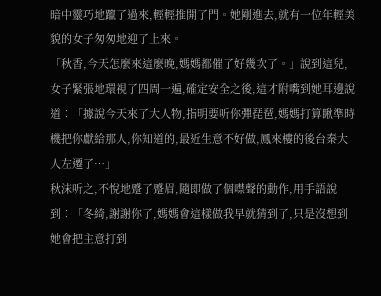暗中靈巧地躥了過來,輕輕推開了門。她剛進去,就有一位年輕美貌的女子匆匆地迎了上來。
「秋香,今天怎麼來這麼晚,媽媽都催了好幾次了。」說到這兒,女子緊張地環視了四周一遍,確定安全之後,這才附嘴到她耳邊說道︰「據說今天來了大人物,指明要听你彈琵琶,媽媽打算瞅準時機把你獻給那人,你知道的,最近生意不好做,鳳來樓的後台秦大人左遷了…」
秋沫听之,不悅地蹙了蹙眉,隨即做了個噤聲的動作,用手語說到︰「冬綺,謝謝你了,媽媽會這樣做我早就猜到了,只是沒想到她會把主意打到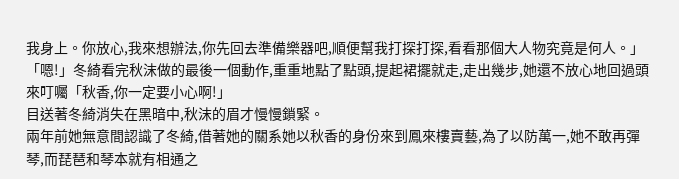我身上。你放心,我來想辦法,你先回去準備樂器吧,順便幫我打探打探,看看那個大人物究竟是何人。」
「嗯!」冬綺看完秋沫做的最後一個動作,重重地點了點頭,提起裙擺就走,走出幾步,她還不放心地回過頭來叮囑「秋香,你一定要小心啊!」
目送著冬綺消失在黑暗中,秋沫的眉才慢慢鎖緊。
兩年前她無意間認識了冬綺,借著她的關系她以秋香的身份來到鳳來樓賣藝,為了以防萬一,她不敢再彈琴,而琵琶和琴本就有相通之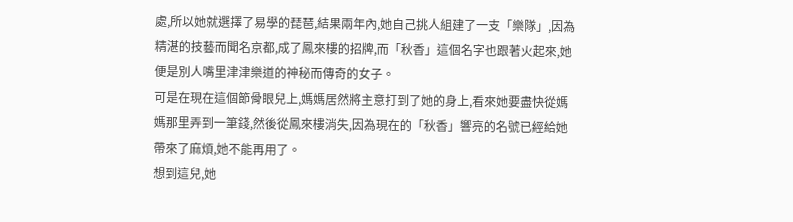處,所以她就選擇了易學的琵琶,結果兩年內,她自己挑人組建了一支「樂隊」,因為精湛的技藝而聞名京都,成了鳳來樓的招牌,而「秋香」這個名字也跟著火起來,她便是別人嘴里津津樂道的神秘而傳奇的女子。
可是在現在這個節骨眼兒上,媽媽居然將主意打到了她的身上,看來她要盡快從媽媽那里弄到一筆錢,然後從鳳來樓消失,因為現在的「秋香」響亮的名號已經給她帶來了麻煩,她不能再用了。
想到這兒,她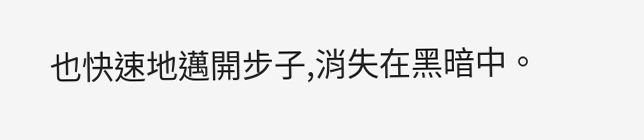也快速地邁開步子,消失在黑暗中。